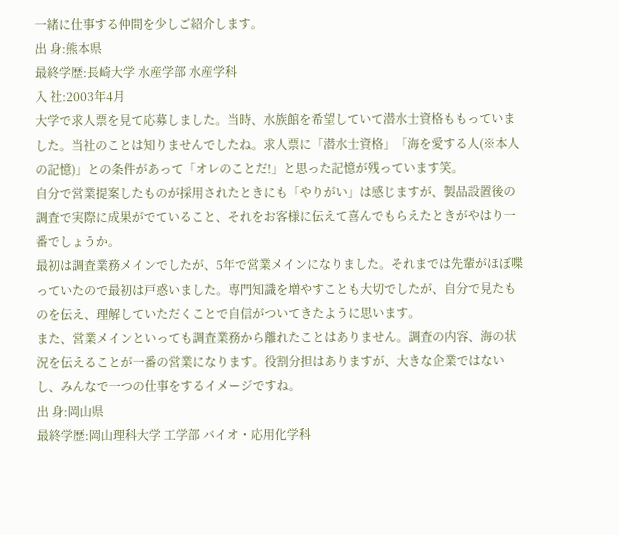一緒に仕事する仲間を少しご紹介します。
出 身:熊本県
最終学歴:長崎大学 水産学部 水産学科
入 社:2003年4月
大学で求人票を見て応募しました。当時、水族館を希望していて潜水士資格ももっていました。当社のことは知りませんでしたね。求人票に「潜水士資格」「海を愛する人(※本人の記憶)」との条件があって「オレのことだ!」と思った記憶が残っています笑。
自分で営業提案したものが採用されたときにも「やりがい」は感じますが、製品設置後の調査で実際に成果がでていること、それをお客様に伝えて喜んでもらえたときがやはり一番でしょうか。
最初は調査業務メインでしたが、5年で営業メインになりました。それまでは先輩がほぼ喋っていたので最初は戸惑いました。専門知識を増やすことも大切でしたが、自分で見たものを伝え、理解していただくことで自信がついてきたように思います。
また、営業メインといっても調査業務から離れたことはありません。調査の内容、海の状況を伝えることが一番の営業になります。役割分担はありますが、大きな企業ではないし、みんなで一つの仕事をするイメージですね。
出 身:岡山県
最終学歴:岡山理科大学 工学部 バイオ・応用化学科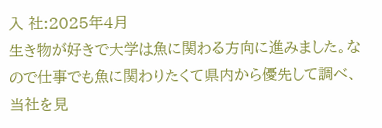入 社:2025年4月
生き物が好きで大学は魚に関わる方向に進みました。なので仕事でも魚に関わりたくて県内から優先して調べ、当社を見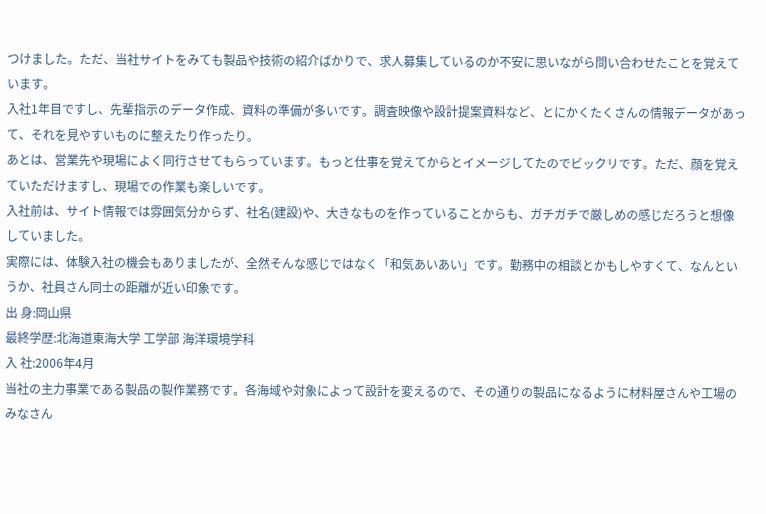つけました。ただ、当社サイトをみても製品や技術の紹介ばかりで、求人募集しているのか不安に思いながら問い合わせたことを覚えています。
入社1年目ですし、先輩指示のデータ作成、資料の準備が多いです。調査映像や設計提案資料など、とにかくたくさんの情報データがあって、それを見やすいものに整えたり作ったり。
あとは、営業先や現場によく同行させてもらっています。もっと仕事を覚えてからとイメージしてたのでビックリです。ただ、顔を覚えていただけますし、現場での作業も楽しいです。
入社前は、サイト情報では雰囲気分からず、社名(建設)や、大きなものを作っていることからも、ガチガチで厳しめの感じだろうと想像していました。
実際には、体験入社の機会もありましたが、全然そんな感じではなく「和気あいあい」です。勤務中の相談とかもしやすくて、なんというか、社員さん同士の距離が近い印象です。
出 身:岡山県
最終学歴:北海道東海大学 工学部 海洋環境学科
入 社:2006年4月
当社の主力事業である製品の製作業務です。各海域や対象によって設計を変えるので、その通りの製品になるように材料屋さんや工場のみなさん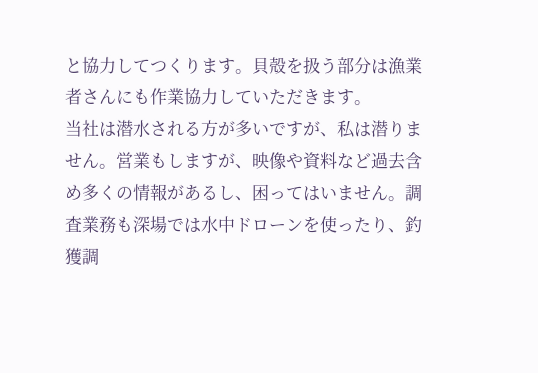と協力してつくります。貝殻を扱う部分は漁業者さんにも作業協力していただきます。
当社は潜水される方が多いですが、私は潜りません。営業もしますが、映像や資料など過去含め多くの情報があるし、困ってはいません。調査業務も深場では水中ドローンを使ったり、釣獲調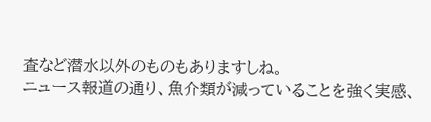査など潜水以外のものもありますしね。
ニュース報道の通り、魚介類が減っていることを強く実感、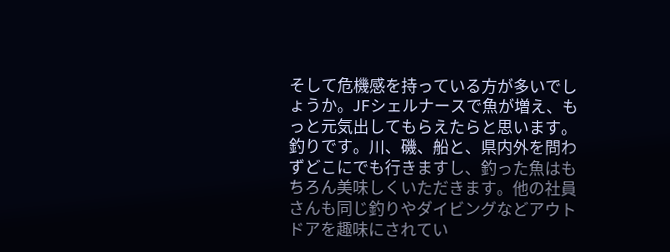そして危機感を持っている方が多いでしょうか。JFシェルナースで魚が増え、もっと元気出してもらえたらと思います。
釣りです。川、磯、船と、県内外を問わずどこにでも行きますし、釣った魚はもちろん美味しくいただきます。他の社員さんも同じ釣りやダイビングなどアウトドアを趣味にされてい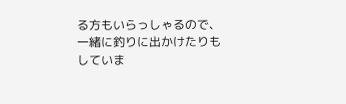る方もいらっしゃるので、一緒に釣りに出かけたりもしていま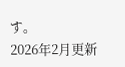す。
2026年2月更新